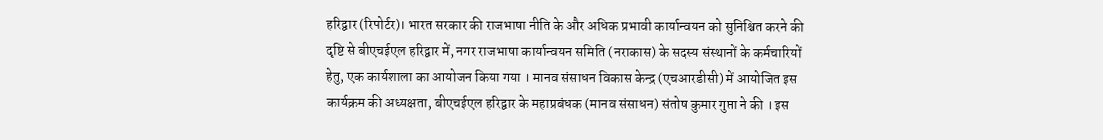हरिद्वार (रिपोर्टर)। भारत सरकार की राजभाषा नीति के और अधिक प्रभावी कार्यान्वयन को सुनिश्चित करने की दृष्टि से बीएचईएल हरिद्वार में, नगर राजभाषा कार्यान्वयन समिति (नराकास) के सदस्य संस्थानों के कर्मचारियों हेतु, एक कार्यशाला का आयोजन किया गया । मानव संसाधन विकास केन्द्र (एचआरडीसी) में आयोजित इस कार्यक्रम की अध्यक्षता, बीएचईएल हरिद्वार के महाप्रबंधक (मानव संसाधन) संतोष कुमार गुप्ता ने की । इस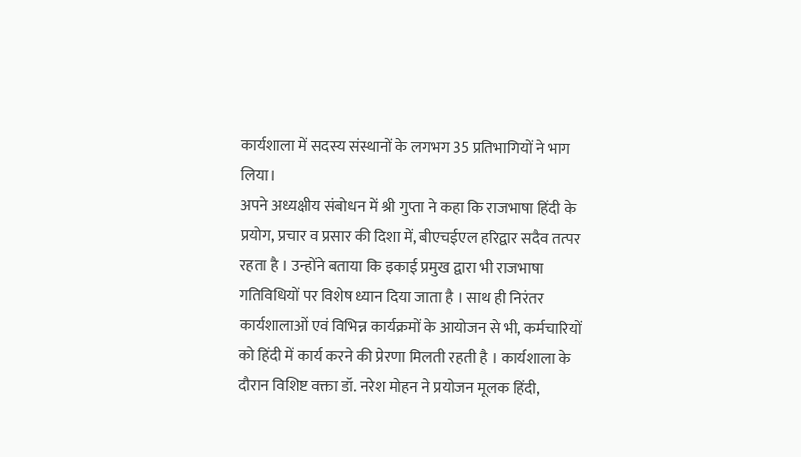कार्यशाला में सदस्य संस्थानों के लगभग 35 प्रतिभागियों ने भाग लिया।
अपने अध्यक्षीय संबोधन में श्री गुप्ता ने कहा कि राजभाषा हिंदी के प्रयोग, प्रचार व प्रसार की दिशा में, बीएचईएल हरिद्वार सदैव तत्पर रहता है । उन्होंने बताया कि इकाई प्रमुख द्वारा भी राजभाषा गतिविधियों पर विशेष ध्यान दिया जाता है । साथ ही निरंतर कार्यशालाओं एवं विभिन्न कार्यक्रमों के आयोजन से भी, कर्मचारियों को हिंदी में कार्य करने की प्रेरणा मिलती रहती है । कार्यशाला के दौरान विशिष्ट वक्ता डॉ. नरेश मोहन ने प्रयोजन मूलक हिंदी,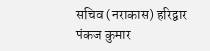सचिव (नराकास) हरिद्वार पंकज कुमार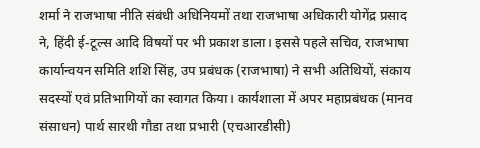शर्मा ने राजभाषा नीति संबंधी अधिनियमों तथा राजभाषा अधिकारी योगेंद्र प्रसाद ने, हिंदी ई-टूल्स आदि विषयों पर भी प्रकाश डाला। इससे पहले सचिव, राजभाषा कार्यान्वयन समिति शशि सिंह, उप प्रबंधक (राजभाषा) ने सभी अतिथियों, संकाय सदस्यों एवं प्रतिभागियों का स्वागत किया। कार्यशाला में अपर महाप्रबंधक (मानव संसाधन) पार्थ सारथी गौडा तथा प्रभारी (एचआरडीसी)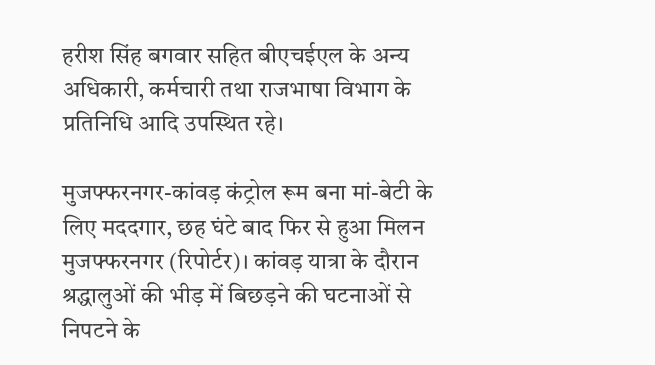हरीश सिंह बगवार सहित बीएचईएल के अन्य अधिकारी, कर्मचारी तथा राजभाषा विभाग के प्रतिनिधि आदि उपस्थित रहे।

मुजफ्फरनगर-कांवड़ कंट्रोल रूम बना मां-बेटी के लिए मददगार, छह घंटे बाद फिर से हुआ मिलन
मुजफ्फरनगर (रिपोर्टर)। कांवड़ यात्रा के दौरान श्रद्धालुओं की भीड़ में बिछड़ने की घटनाओं से निपटने के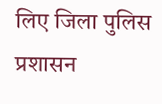लिए जिला पुलिस प्रशासन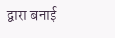द्वारा बनाई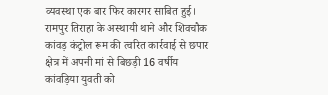व्यवस्था एक बार फिर कारगर साबित हुई। रामपुर तिराहा के अस्थायी थाने और शिवचौक कांवड़ कंट्रोल रूम की त्वरित कार्रवाई से छपार क्षेत्र में अपनी मां से बिछड़ी 16 वर्षीय कांवड़िया युवती को